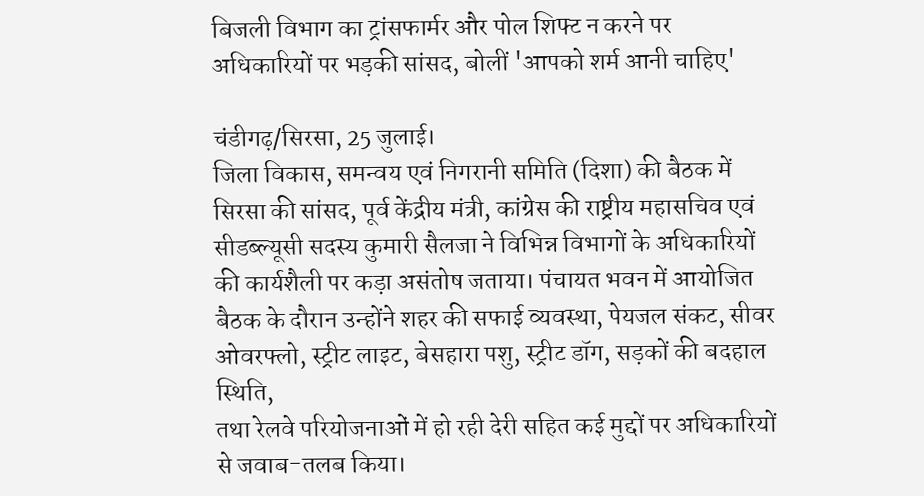बिजली विभाग का ट्रांसफार्मर और पोल शिफ्ट न करने पर अधिकारियों पर भड़की सांसद, बोलीं 'आपको शर्म आनी चाहिए'

चंडीगढ़/सिरसा, 25 जुलाई।
जिला विकास, समन्वय एवं निगरानी समिति (दिशा) की बैठक में सिरसा की सांसद, पूर्व केंद्रीय मंत्री, कांग्रेस की राष्ट्रीय महासचिव एवं सीडब्ल्यूसी सदस्य कुमारी सैलजा ने विभिन्न विभागों के अधिकारियों की कार्यशैली पर कड़ा असंतोष जताया। पंचायत भवन में आयोजित बैठक के दौरान उन्होंने शहर की सफाई व्यवस्था, पेयजल संकट, सीवर ओवरफ्लो, स्ट्रीट लाइट, बेसहारा पशु, स्ट्रीट डॉग, सड़कों की बदहाल स्थिति,
तथा रेलवे परियोजनाओं में हो रही देरी सहित कई मुद्दों पर अधिकारियों से जवाब-तलब किया।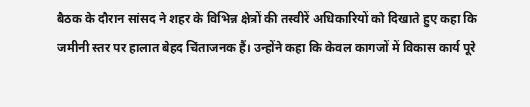बैठक के दौरान सांसद ने शहर के विभिन्न क्षेत्रों की तस्वीरें अधिकारियों को दिखाते हुए कहा कि जमीनी स्तर पर हालात बेहद चिंताजनक हैं। उन्होंने कहा कि केवल कागजों में विकास कार्य पूरे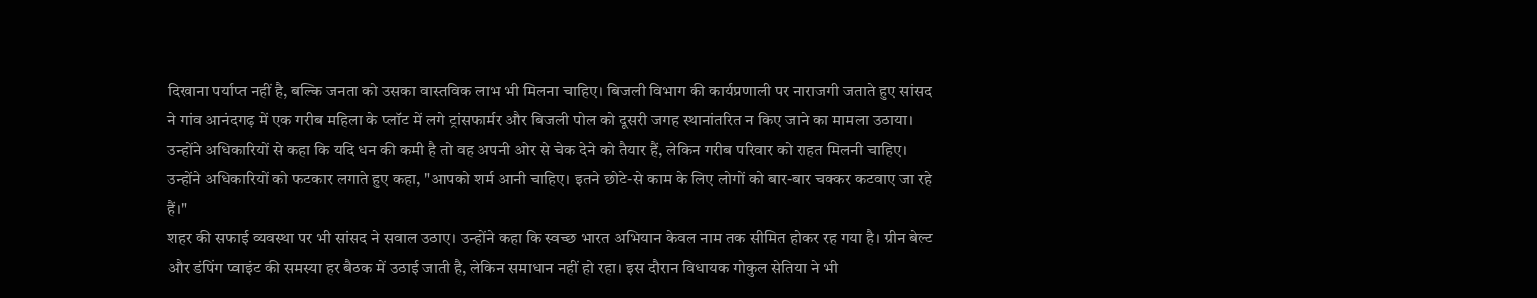दिखाना पर्याप्त नहीं है, बल्कि जनता को उसका वास्तविक लाभ भी मिलना चाहिए। बिजली विभाग की कार्यप्रणाली पर नाराजगी जताते हुए सांसद ने गांव आनंदगढ़ में एक गरीब महिला के प्लॉट में लगे ट्रांसफार्मर और बिजली पोल को दूसरी जगह स्थानांतरित न किए जाने का मामला उठाया। उन्होंने अधिकारियों से कहा कि यदि धन की कमी है तो वह अपनी ओर से चेक देने को तैयार हैं, लेकिन गरीब परिवार को राहत मिलनी चाहिए। उन्होंने अधिकारियों को फटकार लगाते हुए कहा, "आपको शर्म आनी चाहिए। इतने छोटे-से काम के लिए लोगों को बार-बार चक्कर कटवाए जा रहे हैं।"
शहर की सफाई व्यवस्था पर भी सांसद ने सवाल उठाए। उन्होंने कहा कि स्वच्छ भारत अभियान केवल नाम तक सीमित होकर रह गया है। ग्रीन बेल्ट और डंपिंग प्वाइंट की समस्या हर बैठक में उठाई जाती है, लेकिन समाधान नहीं हो रहा। इस दौरान विधायक गोकुल सेतिया ने भी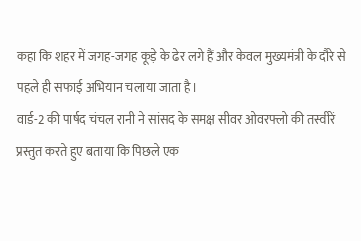कहा कि शहर में जगह-जगह कूड़े के ढेर लगे हैं और केवल मुख्यमंत्री के दौरे से पहले ही सफाई अभियान चलाया जाता है।
वार्ड-2 की पार्षद चंचल रानी ने सांसद के समक्ष सीवर ओवरफ्लो की तस्वीरें प्रस्तुत करते हुए बताया कि पिछले एक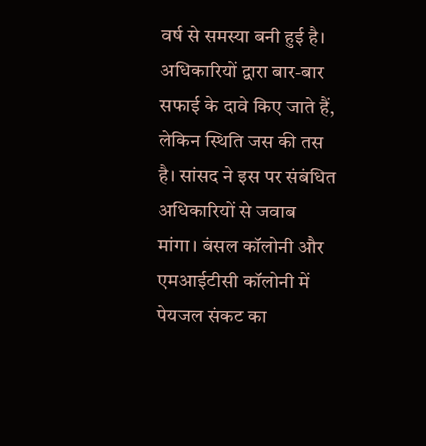वर्ष से समस्या बनी हुई है। अधिकारियों द्वारा बार-बार सफाई के दावे किए जाते हैं, लेकिन स्थिति जस की तस है। सांसद ने इस पर संबंधित अधिकारियों से जवाब मांगा। बंसल कॉलोनी और एमआईटीसी कॉलोनी में पेयजल संकट का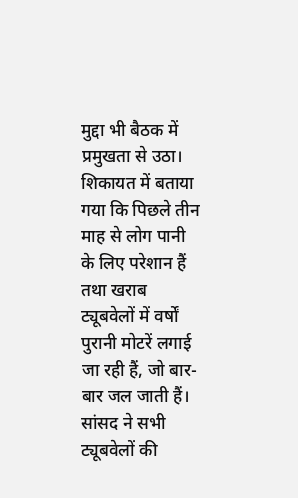मुद्दा भी बैठक में प्रमुखता से उठा। शिकायत में बताया गया कि पिछले तीन माह से लोग पानी के लिए परेशान हैं तथा खराब ट्यूबवेलों में वर्षों पुरानी मोटरें लगाई जा रही हैं, जो बार-बार जल जाती हैं। सांसद ने सभी ट्यूबवेलों की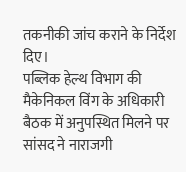तकनीकी जांच कराने के निर्देश दिए।
पब्लिक हेल्थ विभाग की मैकेनिकल विंग के अधिकारी बैठक में अनुपस्थित मिलने पर सांसद ने नाराजगी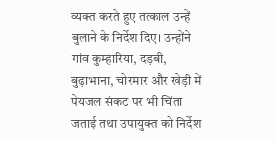व्यक्त करते हुए तत्काल उन्हें बुलाने के निर्देश दिए। उन्होंने गांव कुम्हारिया, दड़बी, बुढ़ाभाना, चोरमार और खेड़ी में पेयजल संकट पर भी चिंता जताई तथा उपायुक्त को निर्देश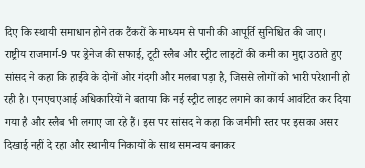दिए कि स्थायी समाधान होने तक टैंकरों के माध्यम से पानी की आपूर्ति सुनिश्चित की जाए।
राष्ट्रीय राजमार्ग-9 पर ड्रेनेज की सफाई, टूटी स्लैब और स्ट्रीट लाइटों की कमी का मुद्दा उठाते हुए सांसद ने कहा कि हाईवे के दोनों ओर गंदगी और मलबा पड़ा है, जिससे लोगों को भारी परेशानी हो रही है। एनएचएआई अधिकारियों ने बताया कि नई स्ट्रीट लाइट लगाने का कार्य आवंटित कर दिया गया है और स्लैब भी लगाए जा रहे हैं। इस पर सांसद ने कहा कि जमीनी स्तर पर इसका असर दिखाई नहीं दे रहा और स्थानीय निकायों के साथ समन्वय बनाकर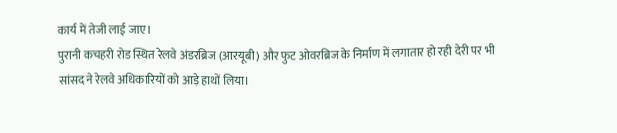कार्य में तेजी लाई जाए।
पुरानी कचहरी रोड स्थित रेलवे अंडरब्रिज (आरयूबी) और फुट ओवरब्रिज के निर्माण में लगातार हो रही देरी पर भी सांसद ने रेलवे अधिकारियों को आड़े हाथों लिया।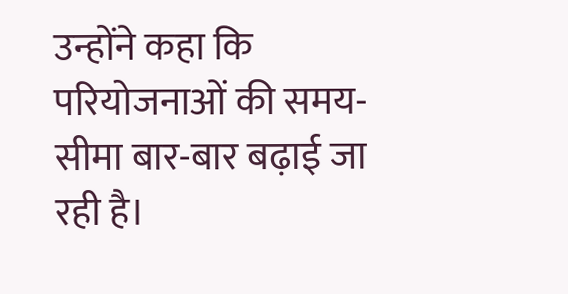उन्होंने कहा कि परियोजनाओं की समय-सीमा बार-बार बढ़ाई जा रही है।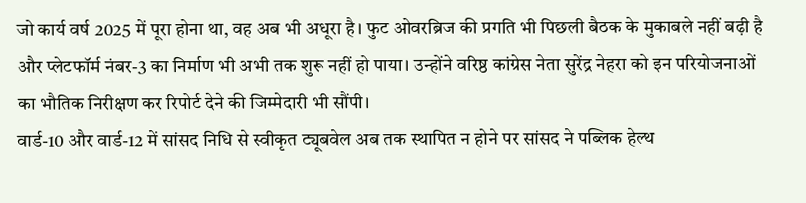जो कार्य वर्ष 2025 में पूरा होना था, वह अब भी अधूरा है। फुट ओवरब्रिज की प्रगति भी पिछली बैठक के मुकाबले नहीं बढ़ी है और प्लेटफॉर्म नंबर-3 का निर्माण भी अभी तक शुरू नहीं हो पाया। उन्होंने वरिष्ठ कांग्रेस नेता सुरेंद्र नेहरा को इन परियोजनाओं का भौतिक निरीक्षण कर रिपोर्ट देने की जिम्मेदारी भी सौंपी।
वार्ड-10 और वार्ड-12 में सांसद निधि से स्वीकृत ट्यूबवेल अब तक स्थापित न होने पर सांसद ने पब्लिक हेल्थ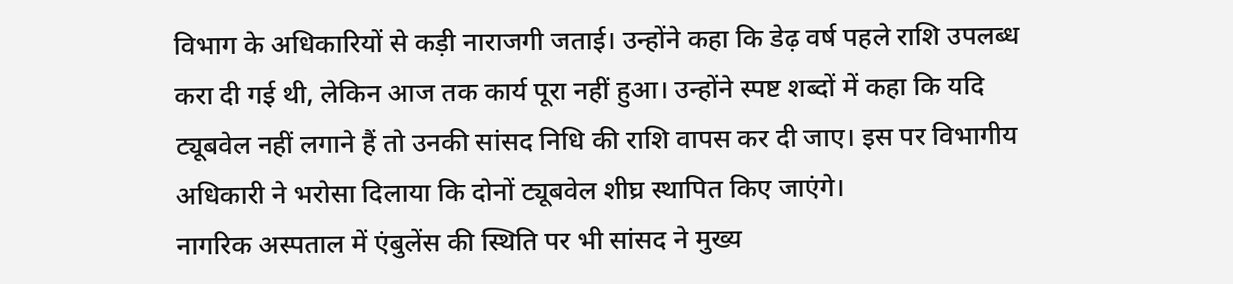विभाग के अधिकारियों से कड़ी नाराजगी जताई। उन्होंने कहा कि डेढ़ वर्ष पहले राशि उपलब्ध करा दी गई थी, लेकिन आज तक कार्य पूरा नहीं हुआ। उन्होंने स्पष्ट शब्दों में कहा कि यदि ट्यूबवेल नहीं लगाने हैं तो उनकी सांसद निधि की राशि वापस कर दी जाए। इस पर विभागीय अधिकारी ने भरोसा दिलाया कि दोनों ट्यूबवेल शीघ्र स्थापित किए जाएंगे।
नागरिक अस्पताल में एंबुलेंस की स्थिति पर भी सांसद ने मुख्य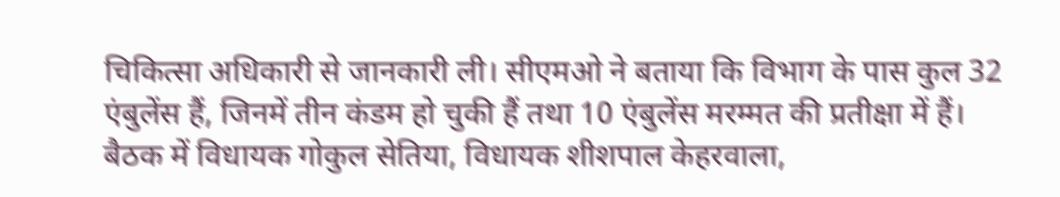चिकित्सा अधिकारी से जानकारी ली। सीएमओ ने बताया कि विभाग के पास कुल 32 एंबुलेंस हैं, जिनमें तीन कंडम हो चुकी हैं तथा 10 एंबुलेंस मरम्मत की प्रतीक्षा में हैं। बैठक में विधायक गोकुल सेतिया, विधायक शीशपाल केहरवाला,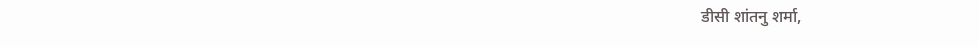डीसी शांतनु शर्मा,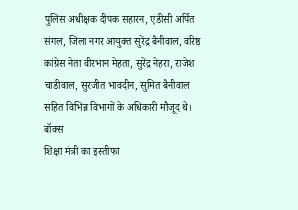पुलिस अधीक्षक दीपक सहारन, एडीसी अर्पित संगल, जिला नगर आयुक्त सुरेंद्र बैनीवाल, वरिष्ठ कांग्रेस नेता वीरभान मेहता, सुरेंद्र नेहरा, राजेश चाडीवाल, सुरजीत भावदीन, सुमित बैनीवाल सहित विभिन्न विभागों के अधिकारी मौजूद थे।
बॉक्स
शिक्षा मंत्री का इस्तीफा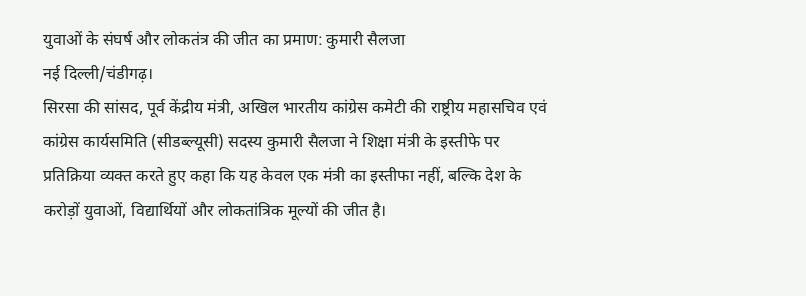युवाओं के संघर्ष और लोकतंत्र की जीत का प्रमाण: कुमारी सैलजा
नई दिल्ली/चंडीगढ़।
सिरसा की सांसद, पूर्व केंद्रीय मंत्री, अखिल भारतीय कांग्रेस कमेटी की राष्ट्रीय महासचिव एवं कांग्रेस कार्यसमिति (सीडब्ल्यूसी) सदस्य कुमारी सैलजा ने शिक्षा मंत्री के इस्तीफे पर प्रतिक्रिया व्यक्त करते हुए कहा कि यह केवल एक मंत्री का इस्तीफा नहीं, बल्कि देश के करोड़ों युवाओं, विद्यार्थियों और लोकतांत्रिक मूल्यों की जीत है।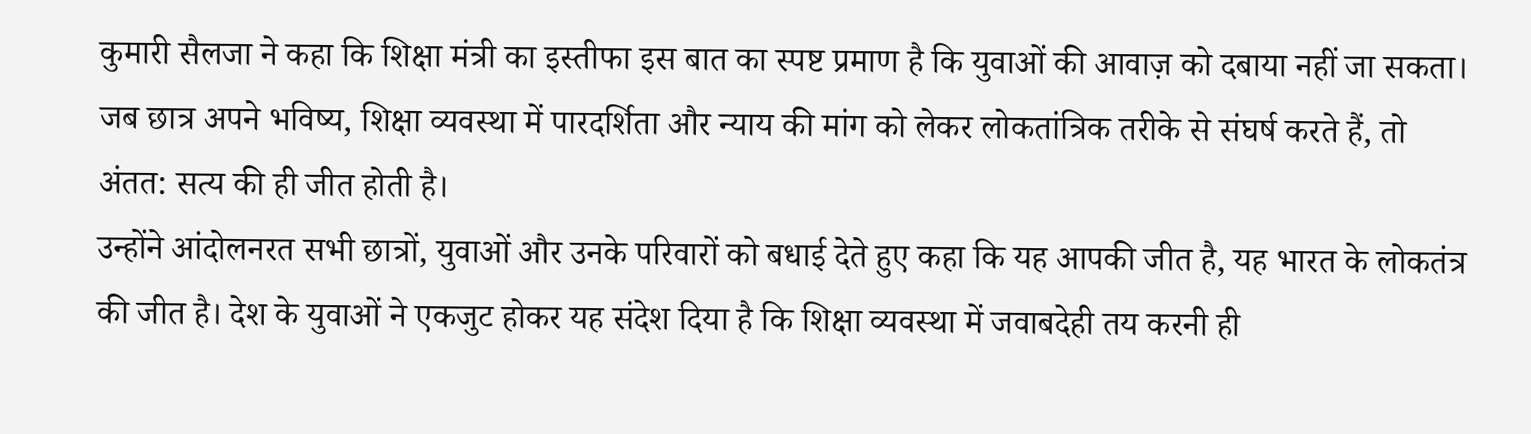कुमारी सैलजा ने कहा कि शिक्षा मंत्री का इस्तीफा इस बात का स्पष्ट प्रमाण है कि युवाओं की आवाज़ को दबाया नहीं जा सकता। जब छात्र अपने भविष्य, शिक्षा व्यवस्था में पारदर्शिता और न्याय की मांग को लेकर लोकतांत्रिक तरीके से संघर्ष करते हैं, तो अंतत: सत्य की ही जीत होती है।
उन्होंने आंदोलनरत सभी छात्रों, युवाओं और उनके परिवारों को बधाई देते हुए कहा कि यह आपकी जीत है, यह भारत के लोकतंत्र की जीत है। देश के युवाओं ने एकजुट होकर यह संदेश दिया है कि शिक्षा व्यवस्था में जवाबदेही तय करनी ही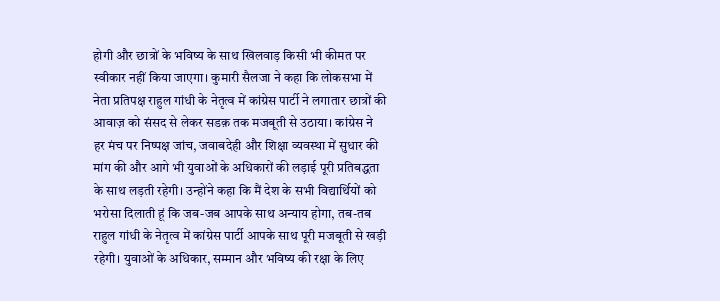होगी और छात्रों के भविष्य के साथ खिलवाड़ किसी भी कीमत पर स्वीकार नहीं किया जाएगा। कुमारी सैलजा ने कहा कि लोकसभा में नेता प्रतिपक्ष राहुल गांधी के नेतृत्व में कांग्रेस पार्टी ने लगातार छात्रों की आवाज़ को संसद से लेकर सडक़ तक मजबूती से उठाया। कांग्रेस ने हर मंच पर निष्पक्ष जांच, जवाबदेही और शिक्षा व्यवस्था में सुधार की मांग की और आगे भी युवाओं के अधिकारों की लड़ाई पूरी प्रतिबद्धता के साथ लड़ती रहेगी। उन्होंने कहा कि मैं देश के सभी विद्यार्थियों को भरोसा दिलाती हूं कि जब-जब आपके साथ अन्याय होगा, तब-तब राहुल गांधी के नेतृत्व में कांग्रेस पार्टी आपके साथ पूरी मजबूती से खड़ी रहेगी। युवाओं के अधिकार, सम्मान और भविष्य की रक्षा के लिए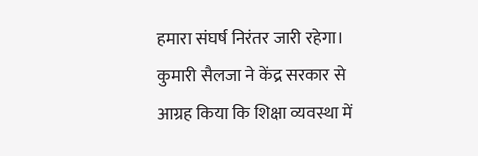हमारा संघर्ष निरंतर जारी रहेगा।
कुमारी सैलजा ने केंद्र सरकार से आग्रह किया कि शिक्षा व्यवस्था में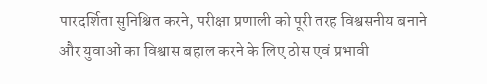पारदर्शिता सुनिश्चित करने, परीक्षा प्रणाली को पूरी तरह विश्वसनीय बनाने और युवाओं का विश्वास बहाल करने के लिए ठोस एवं प्रभावी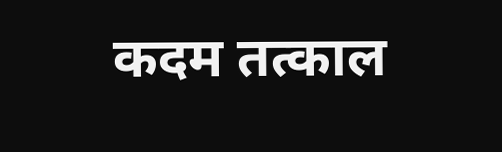कदम तत्काल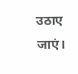उठाए जाएं।